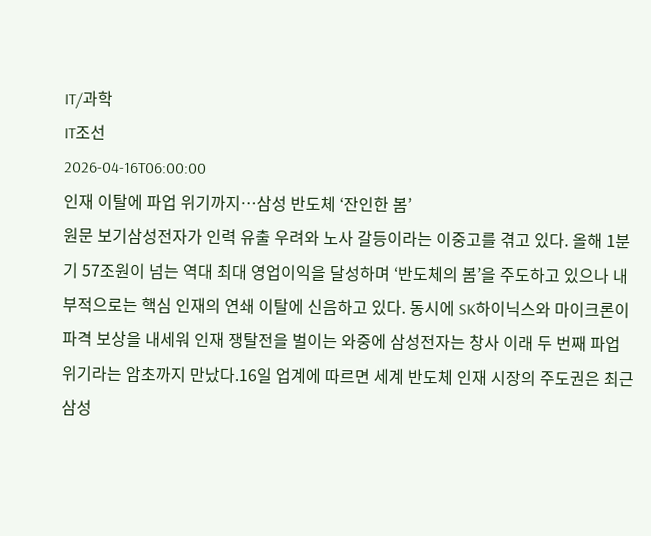IT/과학
IT조선
2026-04-16T06:00:00
인재 이탈에 파업 위기까지…삼성 반도체 ‘잔인한 봄’
원문 보기삼성전자가 인력 유출 우려와 노사 갈등이라는 이중고를 겪고 있다. 올해 1분기 57조원이 넘는 역대 최대 영업이익을 달성하며 ‘반도체의 봄’을 주도하고 있으나 내부적으로는 핵심 인재의 연쇄 이탈에 신음하고 있다. 동시에 SK하이닉스와 마이크론이 파격 보상을 내세워 인재 쟁탈전을 벌이는 와중에 삼성전자는 창사 이래 두 번째 파업 위기라는 암초까지 만났다.16일 업계에 따르면 세계 반도체 인재 시장의 주도권은 최근 삼성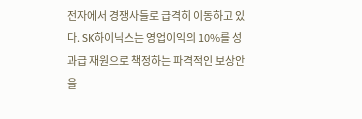전자에서 경쟁사들로 급격히 이동하고 있다. SK하이닉스는 영업이익의 10%를 성과급 재원으로 책정하는 파격적인 보상안을